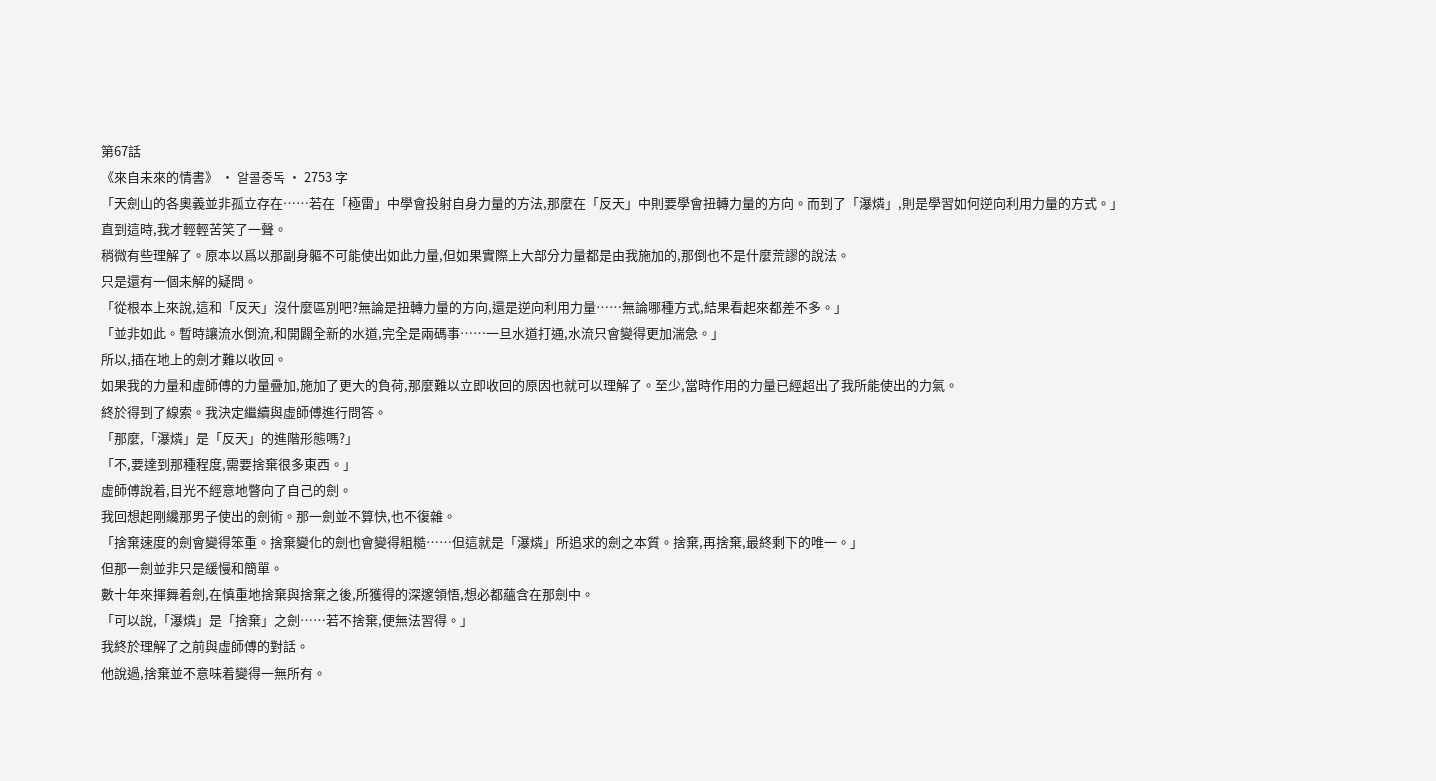第67話
《來自未來的情書》 · 알콜중독 · 2753 字
「天劍山的各奧義並非孤立存在……若在「極雷」中學會投射自身力量的方法,那麼在「反天」中則要學會扭轉力量的方向。而到了「瀑燐」,則是學習如何逆向利用力量的方式。」
直到這時,我才輕輕苦笑了一聲。
稍微有些理解了。原本以爲以那副身軀不可能使出如此力量,但如果實際上大部分力量都是由我施加的,那倒也不是什麼荒謬的說法。
只是還有一個未解的疑問。
「從根本上來說,這和「反天」沒什麼區別吧?無論是扭轉力量的方向,還是逆向利用力量……無論哪種方式,結果看起來都差不多。」
「並非如此。暫時讓流水倒流,和開闢全新的水道,完全是兩碼事……一旦水道打通,水流只會變得更加湍急。」
所以,插在地上的劍才難以收回。
如果我的力量和虛師傅的力量疊加,施加了更大的負荷,那麼難以立即收回的原因也就可以理解了。至少,當時作用的力量已經超出了我所能使出的力氣。
終於得到了線索。我決定繼續與虛師傅進行問答。
「那麼,「瀑燐」是「反天」的進階形態嗎?」
「不,要達到那種程度,需要捨棄很多東西。」
虛師傅說着,目光不經意地瞥向了自己的劍。
我回想起剛纔那男子使出的劍術。那一劍並不算快,也不復雜。
「捨棄速度的劍會變得笨重。捨棄變化的劍也會變得粗糙……但這就是「瀑燐」所追求的劍之本質。捨棄,再捨棄,最終剩下的唯一。」
但那一劍並非只是緩慢和簡單。
數十年來揮舞着劍,在慎重地捨棄與捨棄之後,所獲得的深邃領悟,想必都蘊含在那劍中。
「可以說,「瀑燐」是「捨棄」之劍……若不捨棄,便無法習得。」
我終於理解了之前與虛師傅的對話。
他說過,捨棄並不意味着變得一無所有。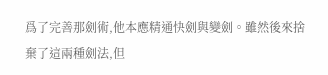爲了完善那劍術,他本應精通快劍與變劍。雖然後來捨棄了這兩種劍法,但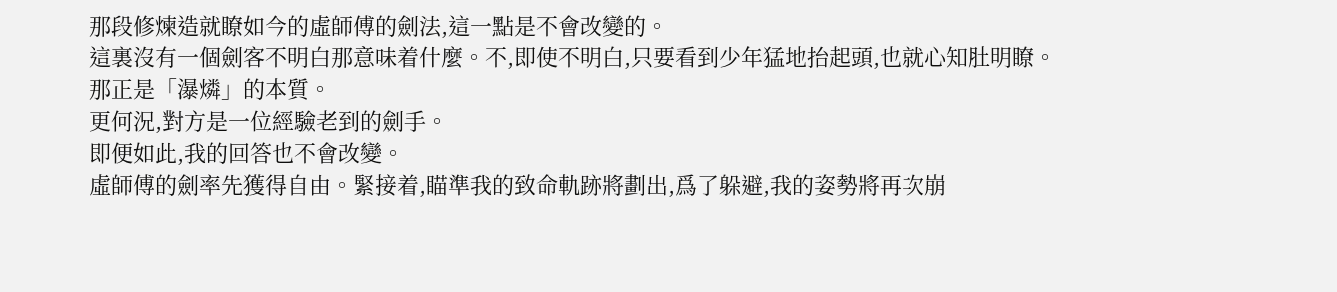那段修煉造就瞭如今的虛師傅的劍法,這一點是不會改變的。
這裏沒有一個劍客不明白那意味着什麼。不,即使不明白,只要看到少年猛地抬起頭,也就心知肚明瞭。
那正是「瀑燐」的本質。
更何況,對方是一位經驗老到的劍手。
即便如此,我的回答也不會改變。
虛師傅的劍率先獲得自由。緊接着,瞄準我的致命軌跡將劃出,爲了躲避,我的姿勢將再次崩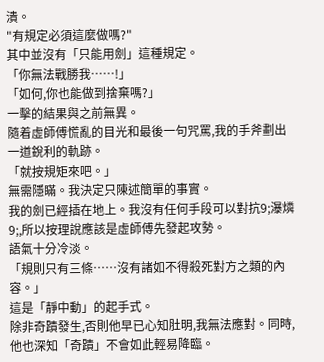潰。
"有規定必須這麼做嗎?"
其中並沒有「只能用劍」這種規定。
「你無法戰勝我……!」
「如何,你也能做到捨棄嗎?」
一擊的結果與之前無異。
隨着虛師傅慌亂的目光和最後一句咒罵,我的手斧劃出一道銳利的軌跡。
「就按規矩來吧。」
無需隱瞞。我決定只陳述簡單的事實。
我的劍已經插在地上。我沒有任何手段可以對抗9;瀑燐9;,所以按理說應該是虛師傅先發起攻勢。
語氣十分冷淡。
「規則只有三條……沒有諸如不得殺死對方之類的內容。」
這是「靜中動」的起手式。
除非奇蹟發生,否則他早已心知肚明,我無法應對。同時,他也深知「奇蹟」不會如此輕易降臨。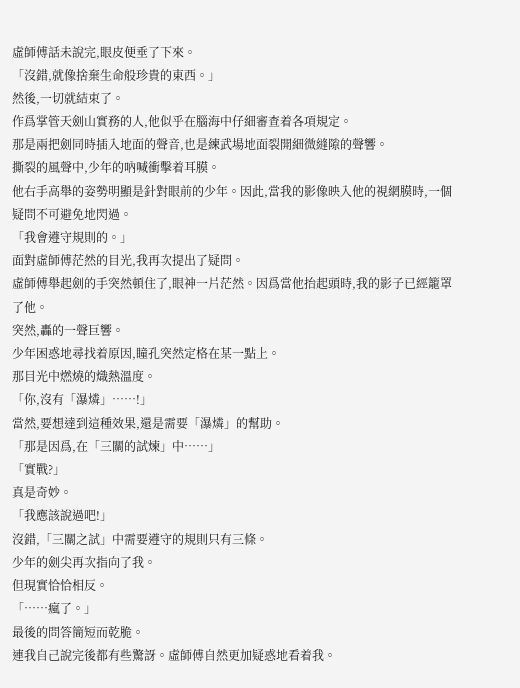虛師傅話未說完,眼皮便垂了下來。
「沒錯,就像捨棄生命般珍貴的東西。」
然後,一切就結束了。
作爲掌管天劍山實務的人,他似乎在腦海中仔細審查着各項規定。
那是兩把劍同時插入地面的聲音,也是練武場地面裂開細微縫隙的聲響。
撕裂的風聲中,少年的吶喊衝擊着耳膜。
他右手高舉的姿勢明顯是針對眼前的少年。因此,當我的影像映入他的視網膜時,一個疑問不可避免地閃過。
「我會遵守規則的。」
面對虛師傅茫然的目光,我再次提出了疑問。
虛師傅舉起劍的手突然頓住了,眼神一片茫然。因爲當他抬起頭時,我的影子已經籠罩了他。
突然,轟的一聲巨響。
少年困惑地尋找着原因,瞳孔突然定格在某一點上。
那目光中燃燒的熾熱溫度。
「你,沒有「瀑燐」……!」
當然,要想達到這種效果,還是需要「瀑燐」的幫助。
「那是因爲,在「三關的試煉」中……」
「實戰?」
真是奇妙。
「我應該說過吧!」
沒錯,「三關之試」中需要遵守的規則只有三條。
少年的劍尖再次指向了我。
但現實恰恰相反。
「……瘋了。」
最後的問答簡短而乾脆。
連我自己說完後都有些驚訝。虛師傅自然更加疑惑地看着我。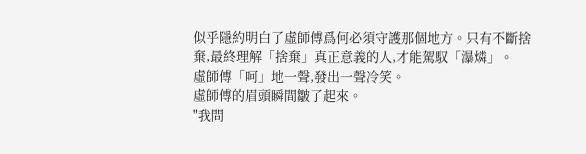似乎隱約明白了虛師傅爲何必須守護那個地方。只有不斷捨棄,最終理解「捨棄」真正意義的人,才能駕馭「瀑燐」。
虛師傅「呵」地一聲,發出一聲冷笑。
虛師傅的眉頭瞬間皺了起來。
"我問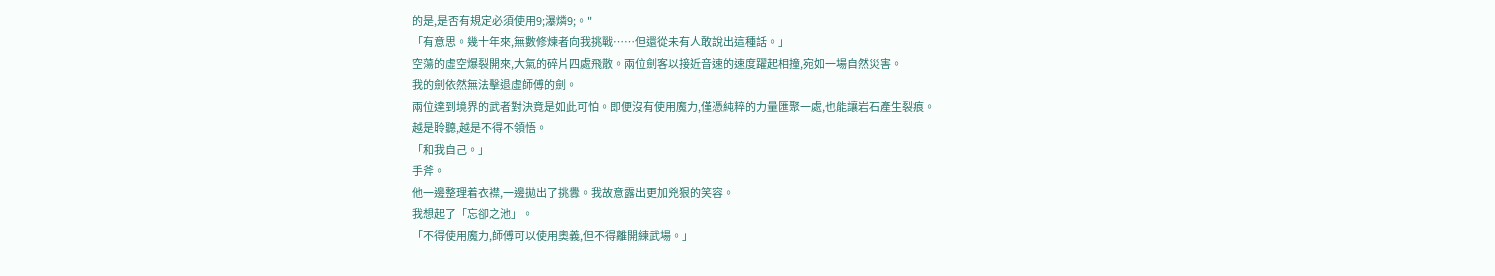的是,是否有規定必須使用9;瀑燐9;。"
「有意思。幾十年來,無數修煉者向我挑戰……但還從未有人敢說出這種話。」
空蕩的虛空爆裂開來,大氣的碎片四處飛散。兩位劍客以接近音速的速度躍起相撞,宛如一場自然災害。
我的劍依然無法擊退虛師傅的劍。
兩位達到境界的武者對決竟是如此可怕。即便沒有使用魔力,僅憑純粹的力量匯聚一處,也能讓岩石產生裂痕。
越是聆聽,越是不得不領悟。
「和我自己。」
手斧。
他一邊整理着衣襟,一邊拋出了挑釁。我故意露出更加兇狠的笑容。
我想起了「忘卻之池」。
「不得使用魔力,師傅可以使用奧義,但不得離開練武場。」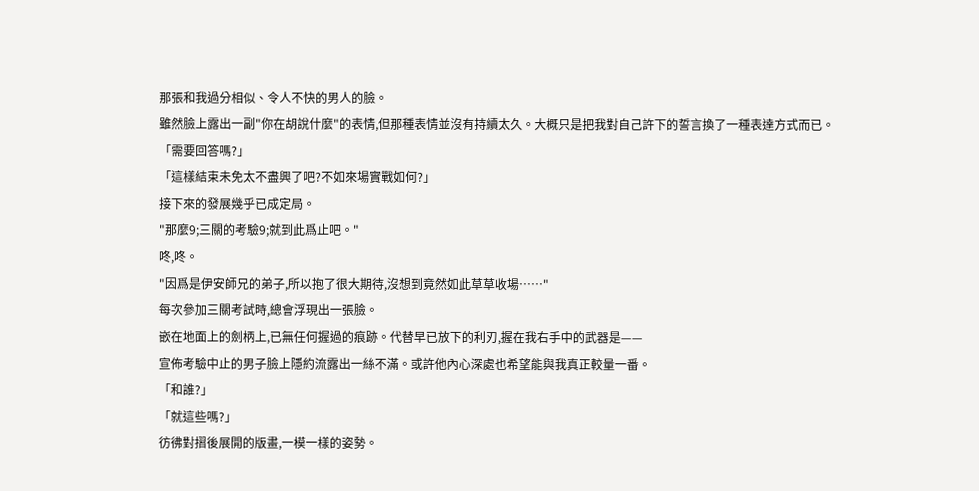那張和我過分相似、令人不快的男人的臉。
雖然臉上露出一副"你在胡說什麼"的表情,但那種表情並沒有持續太久。大概只是把我對自己許下的誓言換了一種表達方式而已。
「需要回答嗎?」
「這樣結束未免太不盡興了吧?不如來場實戰如何?」
接下來的發展幾乎已成定局。
"那麼9;三關的考驗9;就到此爲止吧。"
咚,咚。
"因爲是伊安師兄的弟子,所以抱了很大期待,沒想到竟然如此草草收場……"
每次參加三關考試時,總會浮現出一張臉。
嵌在地面上的劍柄上,已無任何握過的痕跡。代替早已放下的利刃,握在我右手中的武器是——
宣佈考驗中止的男子臉上隱約流露出一絲不滿。或許他內心深處也希望能與我真正較量一番。
「和誰?」
「就這些嗎?」
彷彿對摺後展開的版畫,一模一樣的姿勢。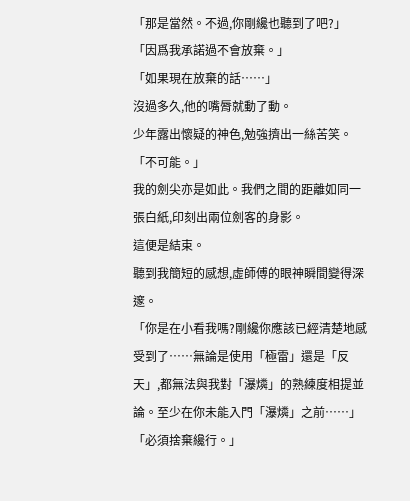「那是當然。不過,你剛纔也聽到了吧?」
「因爲我承諾過不會放棄。」
「如果現在放棄的話……」
沒過多久,他的嘴脣就動了動。
少年露出懷疑的神色,勉強擠出一絲苦笑。
「不可能。」
我的劍尖亦是如此。我們之間的距離如同一張白紙,印刻出兩位劍客的身影。
這便是結束。
聽到我簡短的感想,虛師傅的眼神瞬間變得深邃。
「你是在小看我嗎?剛纔你應該已經清楚地感受到了……無論是使用「極雷」還是「反天」,都無法與我對「瀑燐」的熟練度相提並論。至少在你未能入門「瀑燐」之前……」
「必須捨棄纔行。」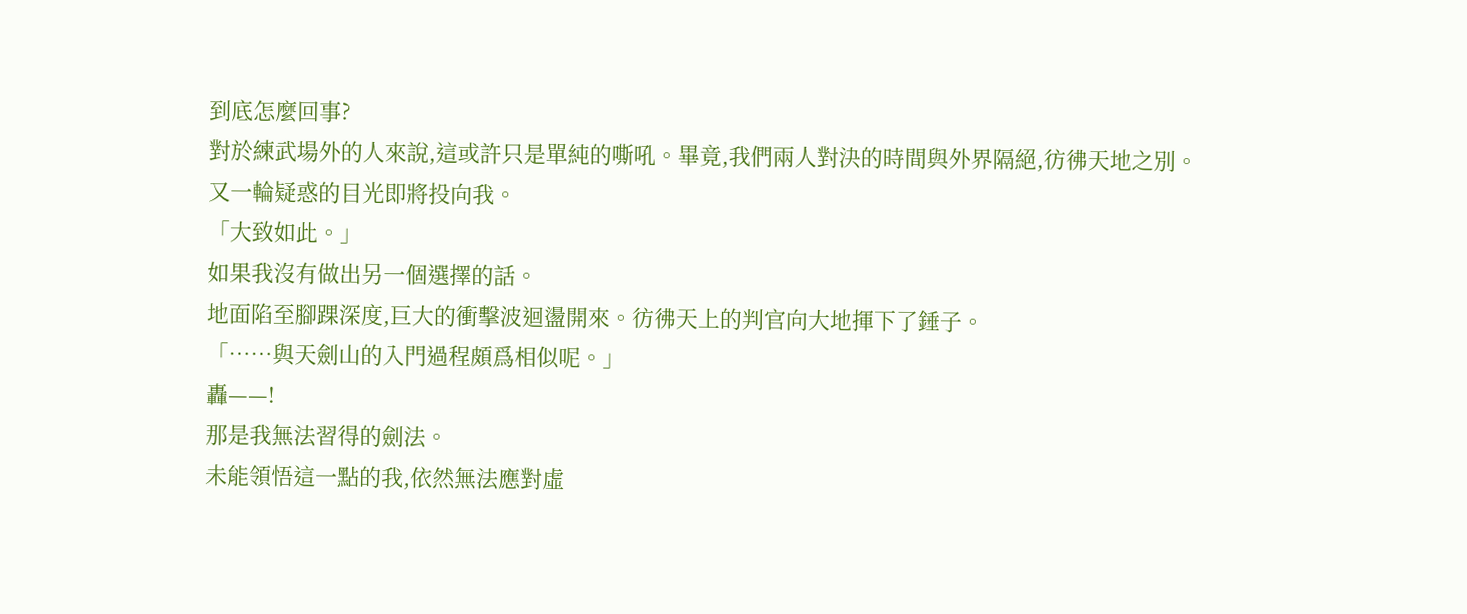到底怎麼回事?
對於練武場外的人來說,這或許只是單純的嘶吼。畢竟,我們兩人對決的時間與外界隔絕,彷彿天地之別。
又一輪疑惑的目光即將投向我。
「大致如此。」
如果我沒有做出另一個選擇的話。
地面陷至腳踝深度,巨大的衝擊波迴盪開來。彷彿天上的判官向大地揮下了錘子。
「……與天劍山的入門過程頗爲相似呢。」
轟——!
那是我無法習得的劍法。
未能領悟這一點的我,依然無法應對虛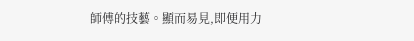師傅的技藝。顯而易見,即便用力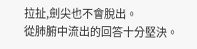拉扯,劍尖也不會脫出。
從肺腑中流出的回答十分堅決。